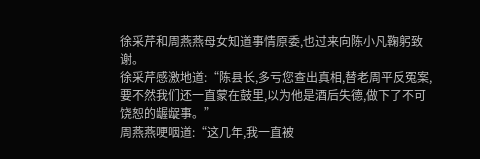徐采芹和周燕燕母女知道事情原委,也过来向陈小凡鞠躬致谢。
徐采芹感激地道:“陈县长,多亏您查出真相,替老周平反冤案,要不然我们还一直蒙在鼓里,以为他是酒后失德,做下了不可饶恕的龌龊事。”
周燕燕哽咽道:“这几年,我一直被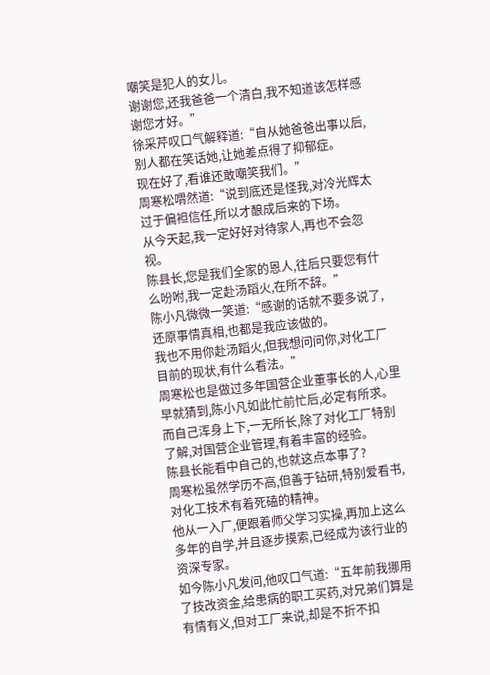嘲笑是犯人的女儿。
谢谢您,还我爸爸一个清白,我不知道该怎样感谢您才好。”
徐采芹叹口气解释道:“自从她爸爸出事以后,别人都在笑话她,让她差点得了抑郁症。
现在好了,看谁还敢嘲笑我们。”
周寒松喟然道:“说到底还是怪我,对冷光辉太过于偏袒信任,所以才酿成后来的下场。
从今天起,我一定好好对待家人,再也不会忽视。
陈县长,您是我们全家的恩人,往后只要您有什么吩咐,我一定赴汤蹈火,在所不辞。”
陈小凡微微一笑道:“感谢的话就不要多说了,还原事情真相,也都是我应该做的。
我也不用你赴汤蹈火,但我想问问你,对化工厂目前的现状,有什么看法。”
周寒松也是做过多年国营企业董事长的人,心里早就猜到,陈小凡如此忙前忙后,必定有所求。
而自己浑身上下,一无所长,除了对化工厂特别了解,对国营企业管理,有着丰富的经验。
陈县长能看中自己的,也就这点本事了?
周寒松虽然学历不高,但善于钻研,特别爱看书,对化工技术有着死磕的精神。
他从一入厂,便跟着师父学习实操,再加上这么多年的自学,并且逐步摸索,已经成为该行业的资深专家。
如今陈小凡发问,他叹口气道:“五年前我挪用了技改资金,给患病的职工买药,对兄弟们算是有情有义,但对工厂来说,却是不折不扣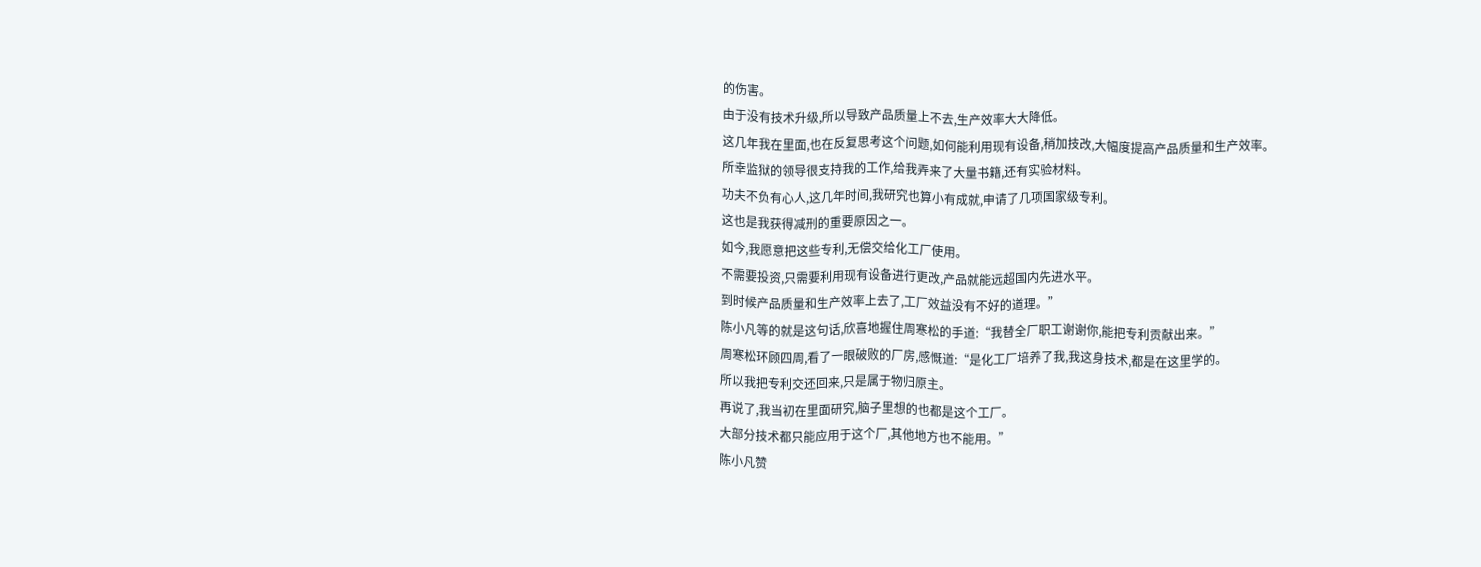的伤害。
由于没有技术升级,所以导致产品质量上不去,生产效率大大降低。
这几年我在里面,也在反复思考这个问题,如何能利用现有设备,稍加技改,大幅度提高产品质量和生产效率。
所幸监狱的领导很支持我的工作,给我弄来了大量书籍,还有实验材料。
功夫不负有心人,这几年时间,我研究也算小有成就,申请了几项国家级专利。
这也是我获得减刑的重要原因之一。
如今,我愿意把这些专利,无偿交给化工厂使用。
不需要投资,只需要利用现有设备进行更改,产品就能远超国内先进水平。
到时候产品质量和生产效率上去了,工厂效益没有不好的道理。”
陈小凡等的就是这句话,欣喜地握住周寒松的手道:“我替全厂职工谢谢你,能把专利贡献出来。”
周寒松环顾四周,看了一眼破败的厂房,感慨道:“是化工厂培养了我,我这身技术,都是在这里学的。
所以我把专利交还回来,只是属于物归原主。
再说了,我当初在里面研究,脑子里想的也都是这个工厂。
大部分技术都只能应用于这个厂,其他地方也不能用。”
陈小凡赞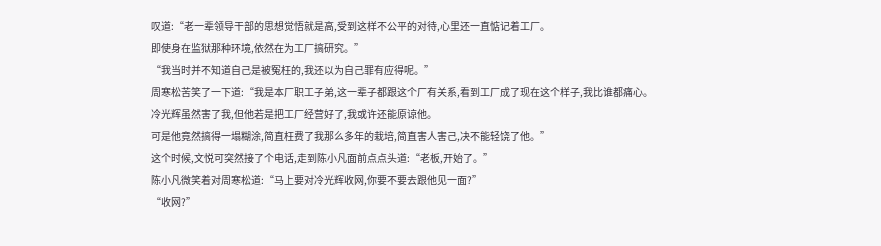叹道:“老一辈领导干部的思想觉悟就是高,受到这样不公平的对待,心里还一直惦记着工厂。
即使身在监狱那种环境,依然在为工厂搞研究。”
“我当时并不知道自己是被冤枉的,我还以为自己罪有应得呢。”
周寒松苦笑了一下道:“我是本厂职工子弟,这一辈子都跟这个厂有关系,看到工厂成了现在这个样子,我比谁都痛心。
冷光辉虽然害了我,但他若是把工厂经营好了,我或许还能原谅他。
可是他竟然搞得一塌糊涂,简直枉费了我那么多年的栽培,简直害人害己,决不能轻饶了他。”
这个时候,文悦可突然接了个电话,走到陈小凡面前点点头道:“老板,开始了。”
陈小凡微笑着对周寒松道:“马上要对冷光辉收网,你要不要去跟他见一面?”
“收网?”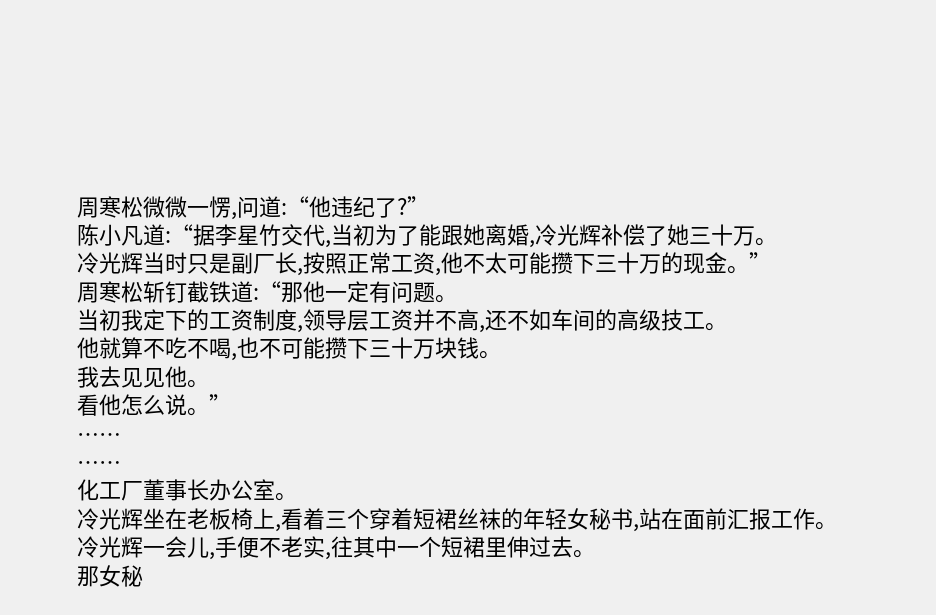周寒松微微一愣,问道:“他违纪了?”
陈小凡道:“据李星竹交代,当初为了能跟她离婚,冷光辉补偿了她三十万。
冷光辉当时只是副厂长,按照正常工资,他不太可能攒下三十万的现金。”
周寒松斩钉截铁道:“那他一定有问题。
当初我定下的工资制度,领导层工资并不高,还不如车间的高级技工。
他就算不吃不喝,也不可能攒下三十万块钱。
我去见见他。
看他怎么说。”
……
……
化工厂董事长办公室。
冷光辉坐在老板椅上,看着三个穿着短裙丝袜的年轻女秘书,站在面前汇报工作。
冷光辉一会儿,手便不老实,往其中一个短裙里伸过去。
那女秘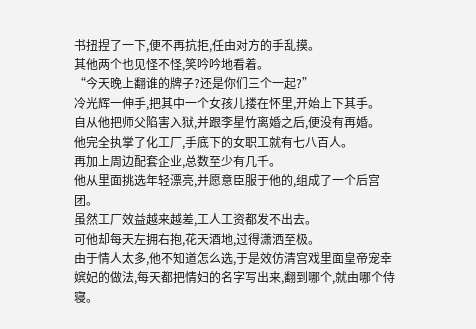书扭捏了一下,便不再抗拒,任由对方的手乱摸。
其他两个也见怪不怪,笑吟吟地看着。
“今天晚上翻谁的牌子?还是你们三个一起?”
冷光辉一伸手,把其中一个女孩儿搂在怀里,开始上下其手。
自从他把师父陷害入狱,并跟李星竹离婚之后,便没有再婚。
他完全执掌了化工厂,手底下的女职工就有七八百人。
再加上周边配套企业,总数至少有几千。
他从里面挑选年轻漂亮,并愿意臣服于他的,组成了一个后宫团。
虽然工厂效益越来越差,工人工资都发不出去。
可他却每天左拥右抱,花天酒地,过得潇洒至极。
由于情人太多,他不知道怎么选,于是效仿清宫戏里面皇帝宠幸嫔妃的做法,每天都把情妇的名字写出来,翻到哪个,就由哪个侍寝。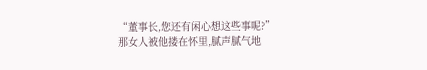“董事长,您还有闲心想这些事呢?”
那女人被他搂在怀里,腻声腻气地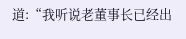道:“我听说老董事长已经出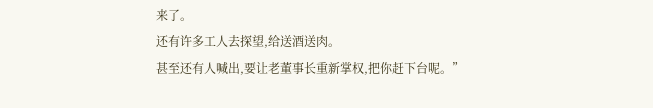来了。
还有许多工人去探望,给送酒送肉。
甚至还有人喊出,要让老董事长重新掌权,把你赶下台呢。”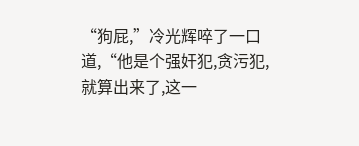“狗屁,”冷光辉啐了一口道,“他是个强奸犯,贪污犯,就算出来了,这一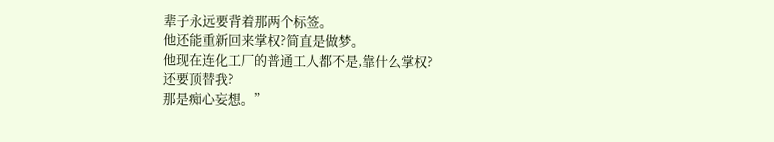辈子永远要背着那两个标签。
他还能重新回来掌权?简直是做梦。
他现在连化工厂的普通工人都不是,靠什么掌权?
还要顶替我?
那是痴心妄想。”